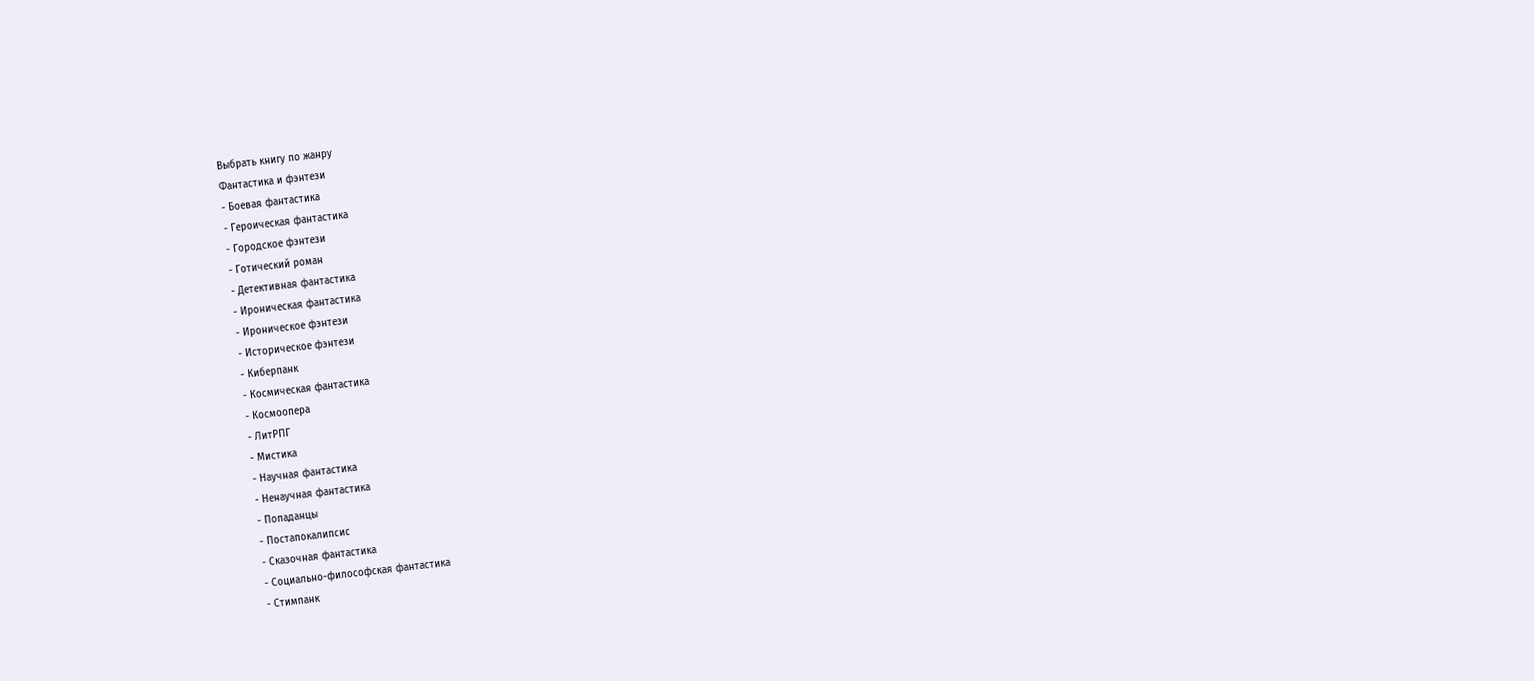Выбрать книгу по жанру
Фантастика и фэнтези
- Боевая фантастика
- Героическая фантастика
- Городское фэнтези
- Готический роман
- Детективная фантастика
- Ироническая фантастика
- Ироническое фэнтези
- Историческое фэнтези
- Киберпанк
- Космическая фантастика
- Космоопера
- ЛитРПГ
- Мистика
- Научная фантастика
- Ненаучная фантастика
- Попаданцы
- Постапокалипсис
- Сказочная фантастика
- Социально-философская фантастика
- Стимпанк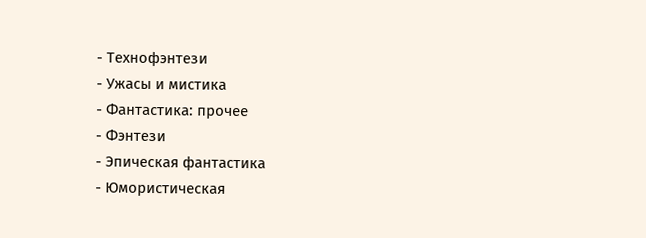- Технофэнтези
- Ужасы и мистика
- Фантастика: прочее
- Фэнтези
- Эпическая фантастика
- Юмористическая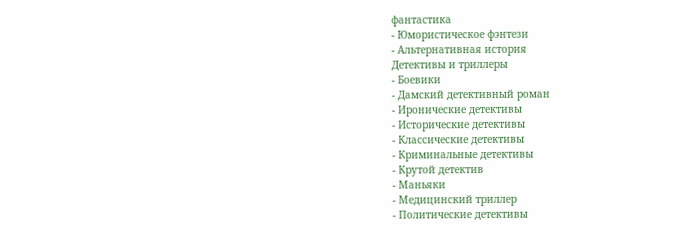фантастика
- Юмористическое фэнтези
- Альтернативная история
Детективы и триллеры
- Боевики
- Дамский детективный роман
- Иронические детективы
- Исторические детективы
- Классические детективы
- Криминальные детективы
- Крутой детектив
- Маньяки
- Медицинский триллер
- Политические детективы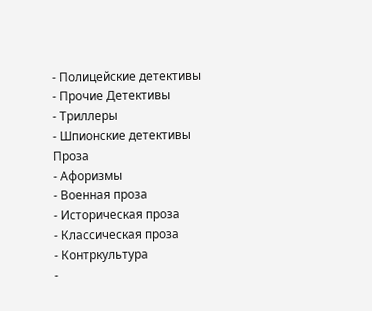- Полицейские детективы
- Прочие Детективы
- Триллеры
- Шпионские детективы
Проза
- Афоризмы
- Военная проза
- Историческая проза
- Классическая проза
- Контркультура
-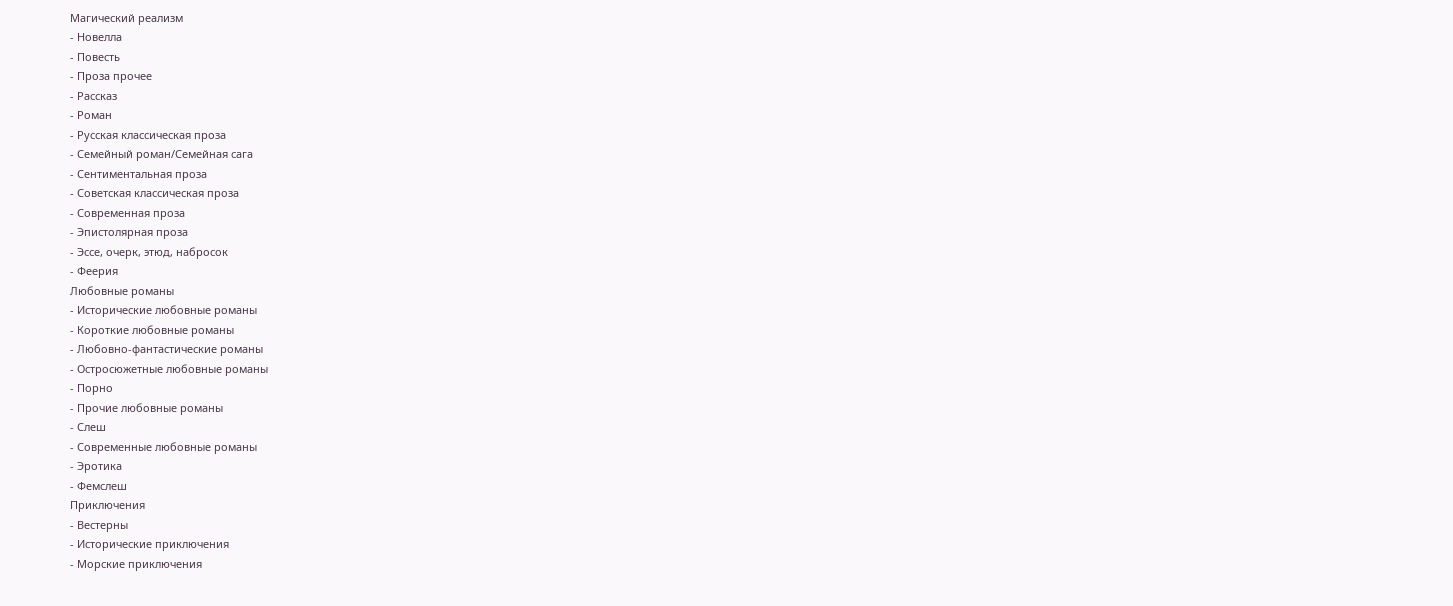Магический реализм
- Новелла
- Повесть
- Проза прочее
- Рассказ
- Роман
- Русская классическая проза
- Семейный роман/Семейная сага
- Сентиментальная проза
- Советская классическая проза
- Современная проза
- Эпистолярная проза
- Эссе, очерк, этюд, набросок
- Феерия
Любовные романы
- Исторические любовные романы
- Короткие любовные романы
- Любовно-фантастические романы
- Остросюжетные любовные романы
- Порно
- Прочие любовные романы
- Слеш
- Современные любовные романы
- Эротика
- Фемслеш
Приключения
- Вестерны
- Исторические приключения
- Морские приключения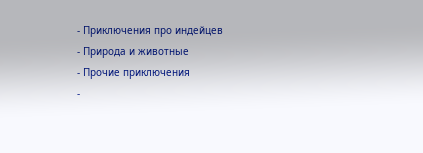- Приключения про индейцев
- Природа и животные
- Прочие приключения
-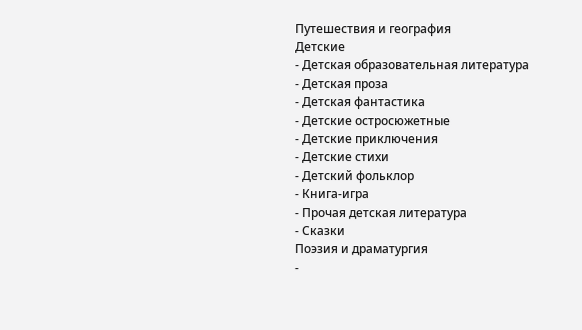Путешествия и география
Детские
- Детская образовательная литература
- Детская проза
- Детская фантастика
- Детские остросюжетные
- Детские приключения
- Детские стихи
- Детский фольклор
- Книга-игра
- Прочая детская литература
- Сказки
Поэзия и драматургия
-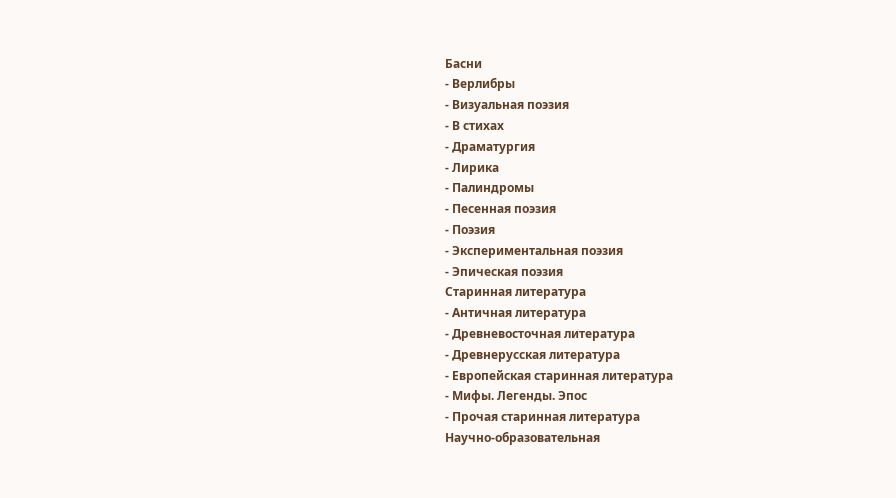Басни
- Верлибры
- Визуальная поэзия
- В стихах
- Драматургия
- Лирика
- Палиндромы
- Песенная поэзия
- Поэзия
- Экспериментальная поэзия
- Эпическая поэзия
Старинная литература
- Античная литература
- Древневосточная литература
- Древнерусская литература
- Европейская старинная литература
- Мифы. Легенды. Эпос
- Прочая старинная литература
Научно-образовательная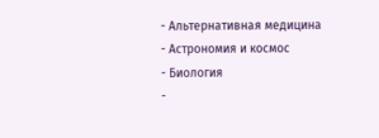- Альтернативная медицина
- Астрономия и космос
- Биология
-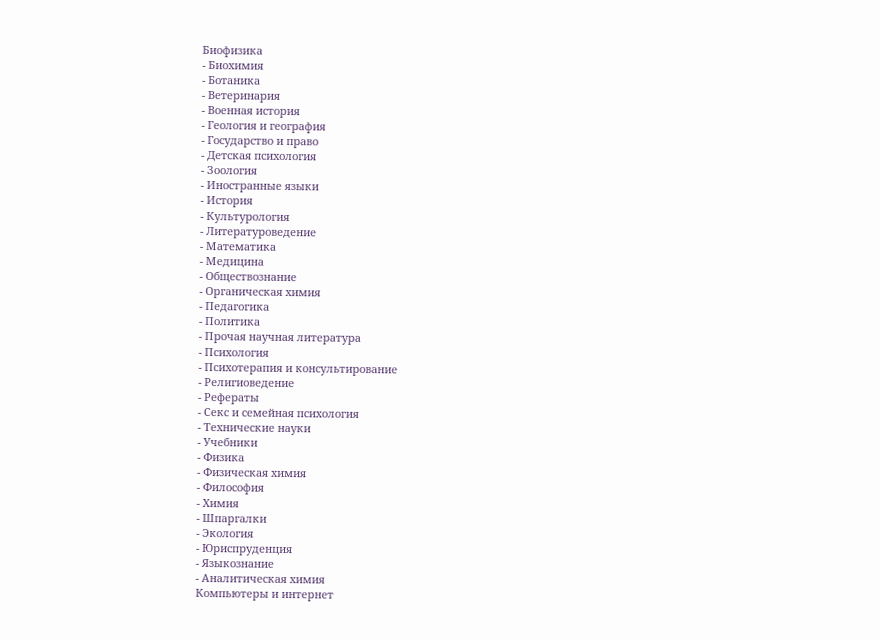Биофизика
- Биохимия
- Ботаника
- Ветеринария
- Военная история
- Геология и география
- Государство и право
- Детская психология
- Зоология
- Иностранные языки
- История
- Культурология
- Литературоведение
- Математика
- Медицина
- Обществознание
- Органическая химия
- Педагогика
- Политика
- Прочая научная литература
- Психология
- Психотерапия и консультирование
- Религиоведение
- Рефераты
- Секс и семейная психология
- Технические науки
- Учебники
- Физика
- Физическая химия
- Философия
- Химия
- Шпаргалки
- Экология
- Юриспруденция
- Языкознание
- Аналитическая химия
Компьютеры и интернет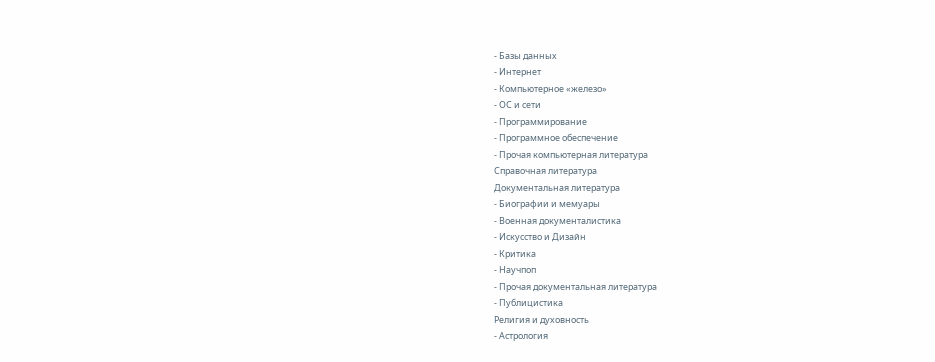- Базы данных
- Интернет
- Компьютерное «железо»
- ОС и сети
- Программирование
- Программное обеспечение
- Прочая компьютерная литература
Справочная литература
Документальная литература
- Биографии и мемуары
- Военная документалистика
- Искусство и Дизайн
- Критика
- Научпоп
- Прочая документальная литература
- Публицистика
Религия и духовность
- Астрология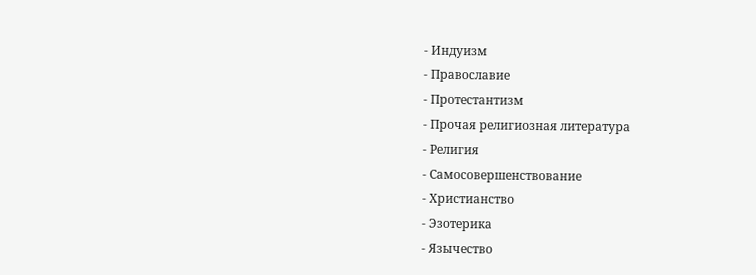- Индуизм
- Православие
- Протестантизм
- Прочая религиозная литература
- Религия
- Самосовершенствование
- Христианство
- Эзотерика
- Язычество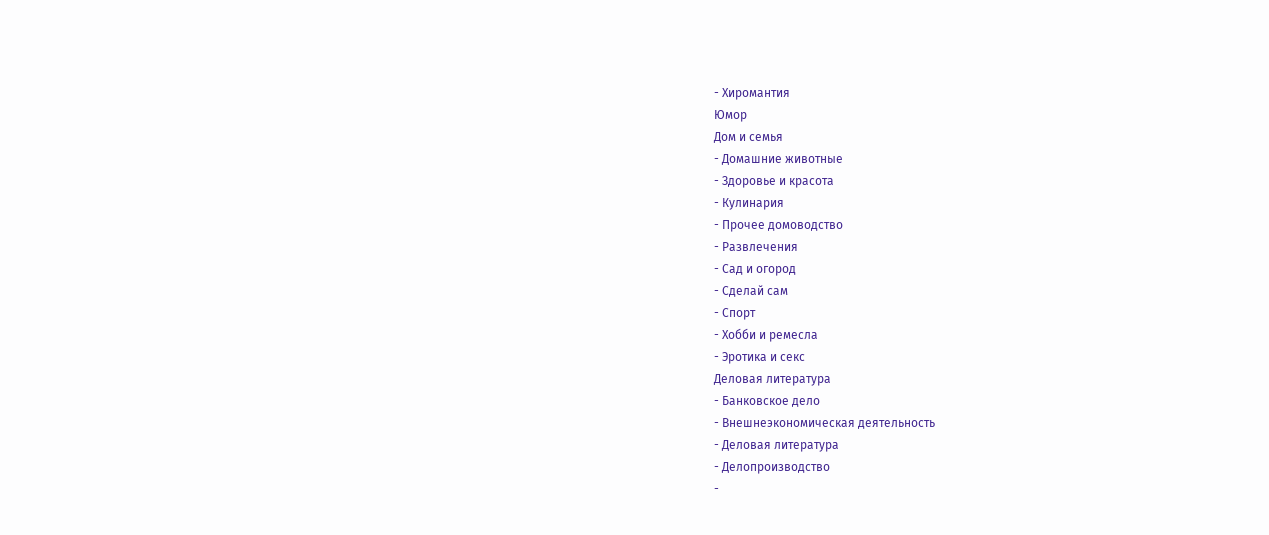- Хиромантия
Юмор
Дом и семья
- Домашние животные
- Здоровье и красота
- Кулинария
- Прочее домоводство
- Развлечения
- Сад и огород
- Сделай сам
- Спорт
- Хобби и ремесла
- Эротика и секс
Деловая литература
- Банковское дело
- Внешнеэкономическая деятельность
- Деловая литература
- Делопроизводство
-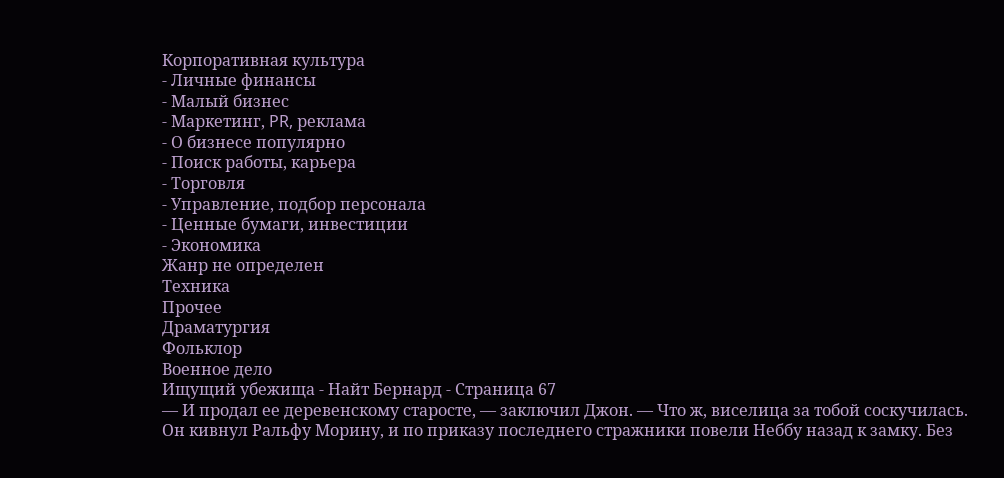Корпоративная культура
- Личные финансы
- Малый бизнес
- Маркетинг, PR, реклама
- О бизнесе популярно
- Поиск работы, карьера
- Торговля
- Управление, подбор персонала
- Ценные бумаги, инвестиции
- Экономика
Жанр не определен
Техника
Прочее
Драматургия
Фольклор
Военное дело
Ищущий убежища - Найт Бернард - Страница 67
— И продал ее деревенскому старосте, — заключил Джон. — Что ж, виселица за тобой соскучилась.
Он кивнул Ральфу Морину, и по приказу последнего стражники повели Неббу назад к замку. Без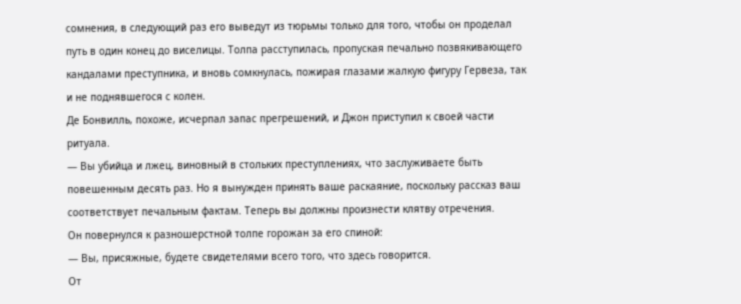сомнения, в следующий раз его выведут из тюрьмы только для того, чтобы он проделал путь в один конец до виселицы. Толпа расступилась, пропуская печально позвякивающего кандалами преступника, и вновь сомкнулась, пожирая глазами жалкую фигуру Гервеза, так и не поднявшегося с колен.
Де Бонвилль, похоже, исчерпал запас прегрешений, и Джон приступил к своей части ритуала.
— Вы убийца и лжец, виновный в стольких преступлениях, что заслуживаете быть повешенным десять раз. Но я вынужден принять ваше раскаяние, поскольку рассказ ваш соответствует печальным фактам. Теперь вы должны произнести клятву отречения.
Он повернулся к разношерстной толпе горожан за его спиной:
— Вы, присяжные, будете свидетелями всего того, что здесь говорится.
От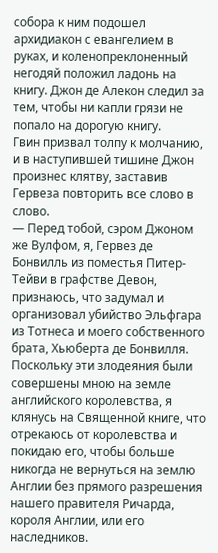собора к ним подошел архидиакон с евангелием в руках, и коленопреклоненный негодяй положил ладонь на книгу. Джон де Алекон следил за тем, чтобы ни капли грязи не попало на дорогую книгу.
Гвин призвал толпу к молчанию, и в наступившей тишине Джон произнес клятву, заставив Гервеза повторить все слово в слово.
— Перед тобой, сэром Джоном же Вулфом, я, Гервез де Бонвилль из поместья Питер-Тейви в графстве Девон, признаюсь, что задумал и организовал убийство Эльфгара из Тотнеса и моего собственного брата, Хьюберта де Бонвилля. Поскольку эти злодеяния были совершены мною на земле английского королевства, я клянусь на Священной книге, что отрекаюсь от королевства и покидаю его, чтобы больше никогда не вернуться на землю Англии без прямого разрешения нашего правителя Ричарда, короля Англии, или его наследников.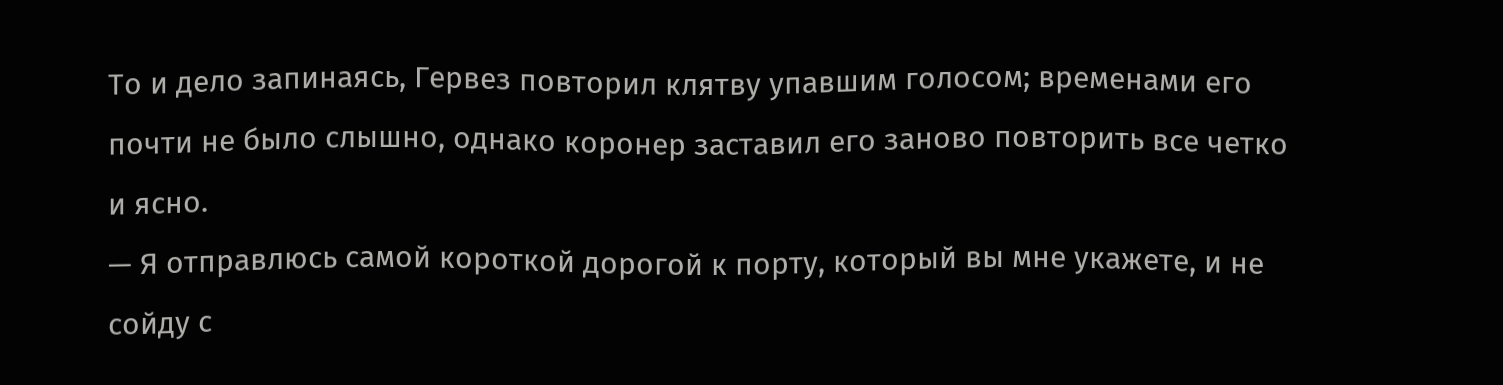То и дело запинаясь, Гервез повторил клятву упавшим голосом; временами его почти не было слышно, однако коронер заставил его заново повторить все четко и ясно.
— Я отправлюсь самой короткой дорогой к порту, который вы мне укажете, и не сойду с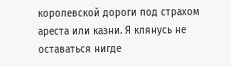королевской дороги под страхом ареста или казни. Я клянусь не оставаться нигде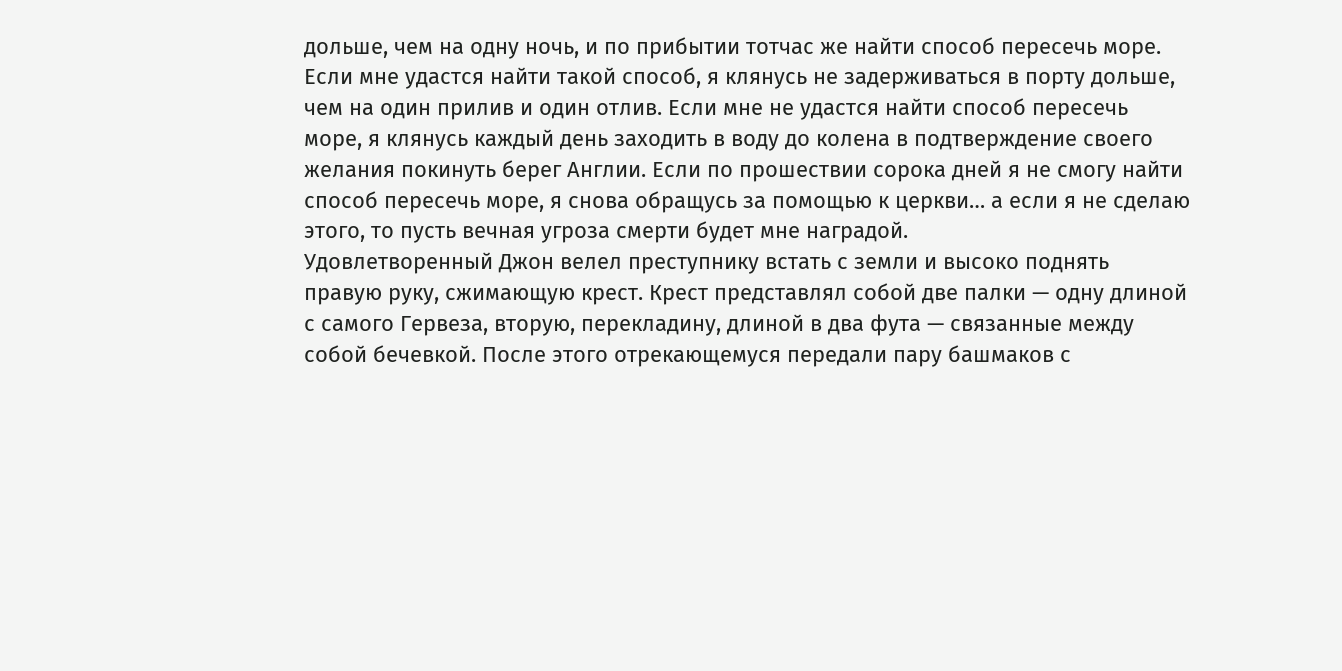дольше, чем на одну ночь, и по прибытии тотчас же найти способ пересечь море. Если мне удастся найти такой способ, я клянусь не задерживаться в порту дольше, чем на один прилив и один отлив. Если мне не удастся найти способ пересечь море, я клянусь каждый день заходить в воду до колена в подтверждение своего желания покинуть берег Англии. Если по прошествии сорока дней я не смогу найти способ пересечь море, я снова обращусь за помощью к церкви… а если я не сделаю этого, то пусть вечная угроза смерти будет мне наградой.
Удовлетворенный Джон велел преступнику встать с земли и высоко поднять правую руку, сжимающую крест. Крест представлял собой две палки — одну длиной с самого Гервеза, вторую, перекладину, длиной в два фута — связанные между собой бечевкой. После этого отрекающемуся передали пару башмаков с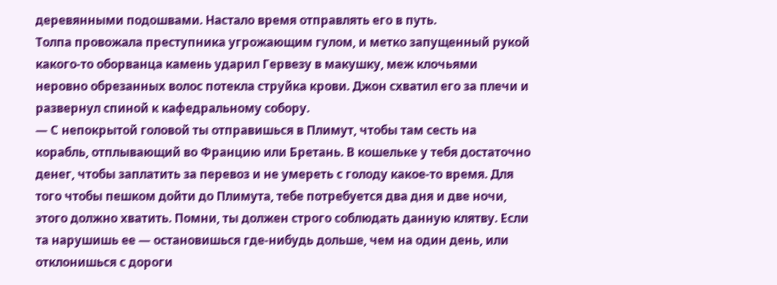деревянными подошвами. Настало время отправлять его в путь.
Толпа провожала преступника угрожающим гулом, и метко запущенный рукой какого-то оборванца камень ударил Гервезу в макушку, меж клочьями неровно обрезанных волос потекла струйка крови. Джон схватил его за плечи и развернул спиной к кафедральному собору.
— С непокрытой головой ты отправишься в Плимут, чтобы там сесть на корабль, отплывающий во Францию или Бретань. В кошельке у тебя достаточно денег, чтобы заплатить за перевоз и не умереть с голоду какое-то время. Для того чтобы пешком дойти до Плимута, тебе потребуется два дня и две ночи, этого должно хватить. Помни, ты должен строго соблюдать данную клятву. Если та нарушишь ее — остановишься где-нибудь дольше, чем на один день, или отклонишься с дороги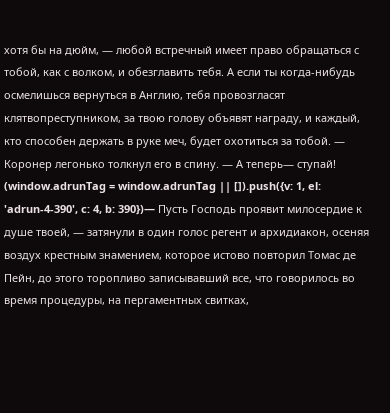хотя бы на дюйм, — любой встречный имеет право обращаться с тобой, как с волком, и обезглавить тебя. А если ты когда-нибудь осмелишься вернуться в Англию, тебя провозгласят клятвопреступником, за твою голову объявят награду, и каждый, кто способен держать в руке меч, будет охотиться за тобой. — Коронер легонько толкнул его в спину. — А теперь— ступай!
(window.adrunTag = window.adrunTag || []).push({v: 1, el: 'adrun-4-390', c: 4, b: 390})— Пусть Господь проявит милосердие к душе твоей, — затянули в один голос регент и архидиакон, осеняя воздух крестным знамением, которое истово повторил Томас де Пейн, до этого торопливо записывавший все, что говорилось во время процедуры, на пергаментных свитках,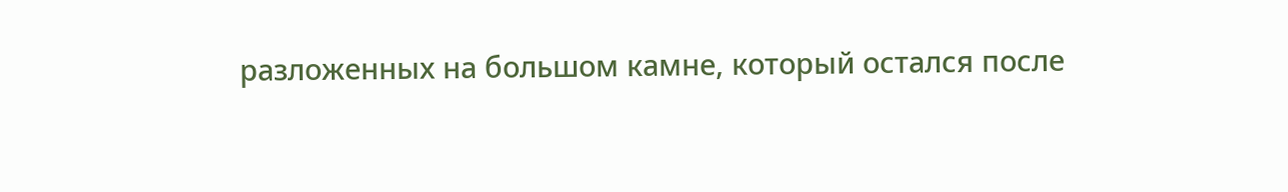разложенных на большом камне, который остался после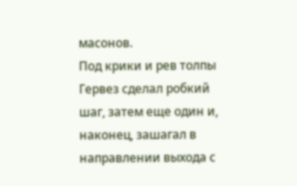масонов.
Под крики и рев толпы Гервез сделал робкий шаг, затем еще один и, наконец, зашагал в направлении выхода с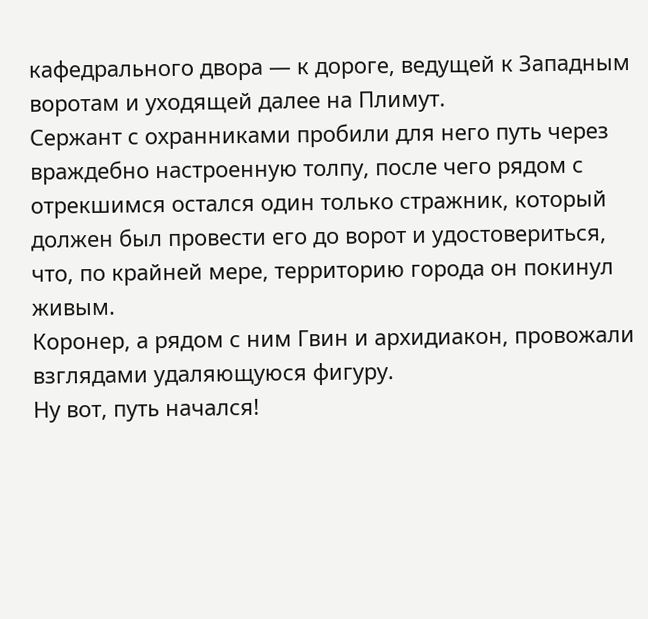кафедрального двора — к дороге, ведущей к Западным воротам и уходящей далее на Плимут.
Сержант с охранниками пробили для него путь через враждебно настроенную толпу, после чего рядом с отрекшимся остался один только стражник, который должен был провести его до ворот и удостовериться, что, по крайней мере, территорию города он покинул живым.
Коронер, а рядом с ним Гвин и архидиакон, провожали взглядами удаляющуюся фигуру.
Ну вот, путь начался!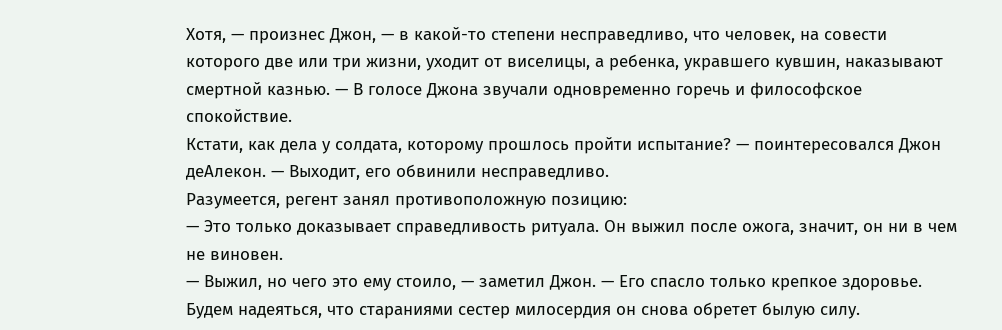Хотя, — произнес Джон, — в какой-то степени несправедливо, что человек, на совести которого две или три жизни, уходит от виселицы, а ребенка, укравшего кувшин, наказывают смертной казнью. — В голосе Джона звучали одновременно горечь и философское спокойствие.
Кстати, как дела у солдата, которому прошлось пройти испытание? — поинтересовался Джон деАлекон. — Выходит, его обвинили несправедливо.
Разумеется, регент занял противоположную позицию:
— Это только доказывает справедливость ритуала. Он выжил после ожога, значит, он ни в чем не виновен.
— Выжил, но чего это ему стоило, — заметил Джон. — Его спасло только крепкое здоровье. Будем надеяться, что стараниями сестер милосердия он снова обретет былую силу.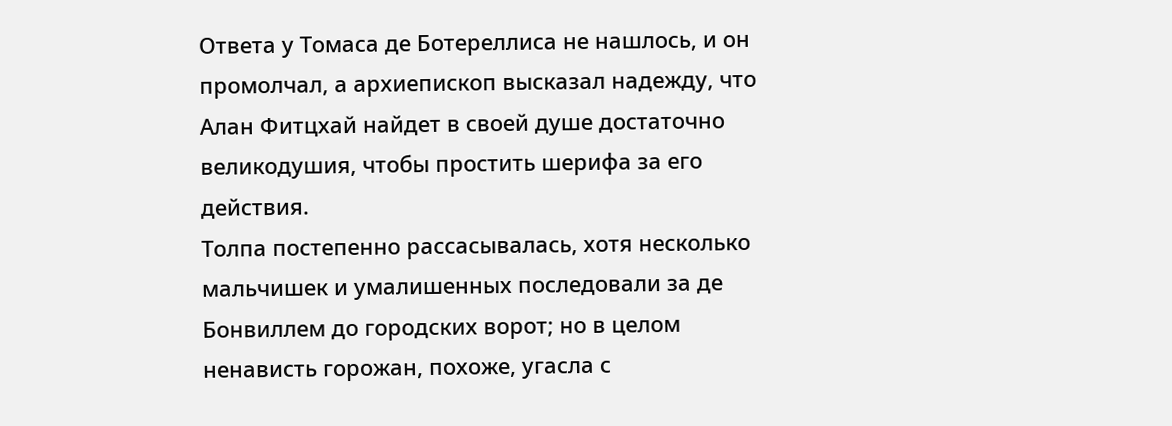Ответа у Томаса де Ботереллиса не нашлось, и он промолчал, а архиепископ высказал надежду, что Алан Фитцхай найдет в своей душе достаточно великодушия, чтобы простить шерифа за его действия.
Толпа постепенно рассасывалась, хотя несколько мальчишек и умалишенных последовали за де Бонвиллем до городских ворот; но в целом ненависть горожан, похоже, угасла с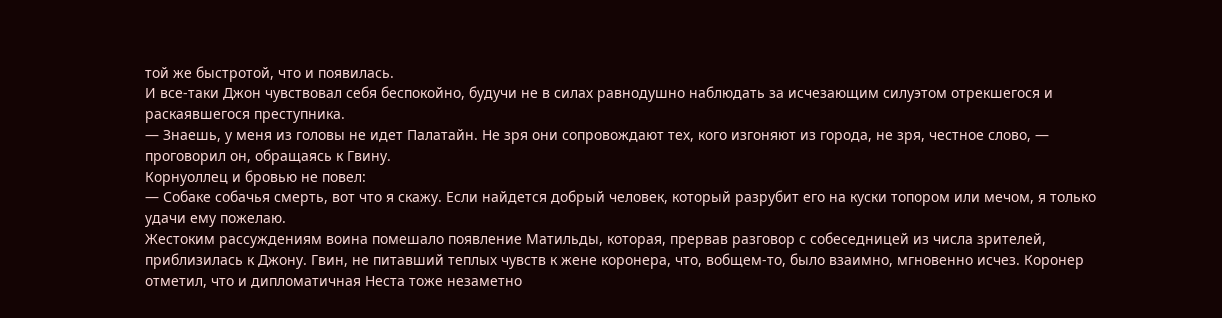той же быстротой, что и появилась.
И все-таки Джон чувствовал себя беспокойно, будучи не в силах равнодушно наблюдать за исчезающим силуэтом отрекшегося и раскаявшегося преступника.
— Знаешь, у меня из головы не идет Палатайн. Не зря они сопровождают тех, кого изгоняют из города, не зря, честное слово, — проговорил он, обращаясь к Гвину.
Корнуоллец и бровью не повел:
— Собаке собачья смерть, вот что я скажу. Если найдется добрый человек, который разрубит его на куски топором или мечом, я только удачи ему пожелаю.
Жестоким рассуждениям воина помешало появление Матильды, которая, прервав разговор с собеседницей из числа зрителей, приблизилась к Джону. Гвин, не питавший теплых чувств к жене коронера, что, вобщем-то, было взаимно, мгновенно исчез. Коронер отметил, что и дипломатичная Неста тоже незаметно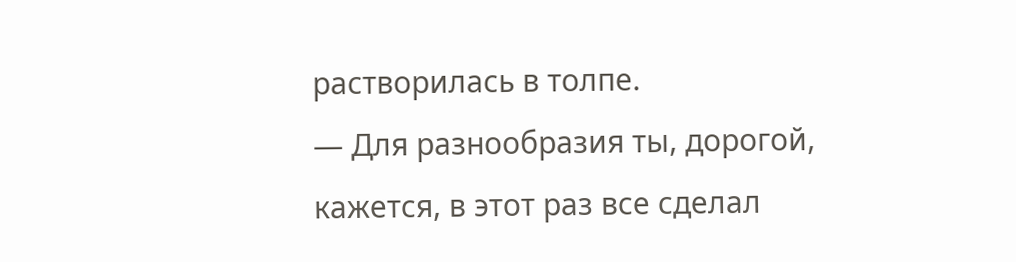растворилась в толпе.
— Для разнообразия ты, дорогой, кажется, в этот раз все сделал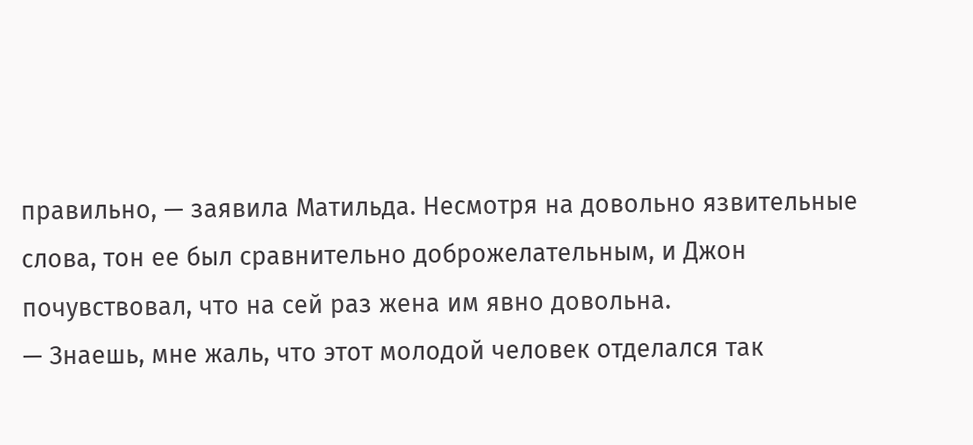правильно, — заявила Матильда. Несмотря на довольно язвительные слова, тон ее был сравнительно доброжелательным, и Джон почувствовал, что на сей раз жена им явно довольна.
— Знаешь, мне жаль, что этот молодой человек отделался так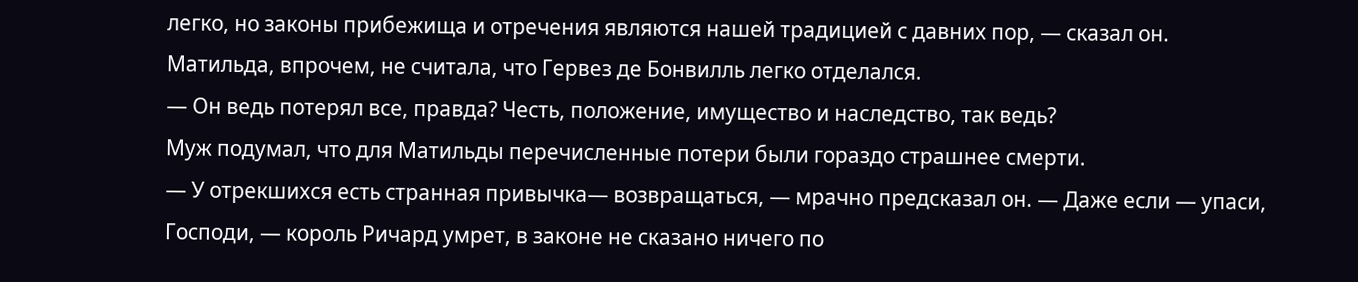легко, но законы прибежища и отречения являются нашей традицией с давних пор, — сказал он.
Матильда, впрочем, не считала, что Гервез де Бонвилль легко отделался.
— Он ведь потерял все, правда? Честь, положение, имущество и наследство, так ведь?
Муж подумал, что для Матильды перечисленные потери были гораздо страшнее смерти.
— У отрекшихся есть странная привычка— возвращаться, — мрачно предсказал он. — Даже если — упаси, Господи, — король Ричард умрет, в законе не сказано ничего по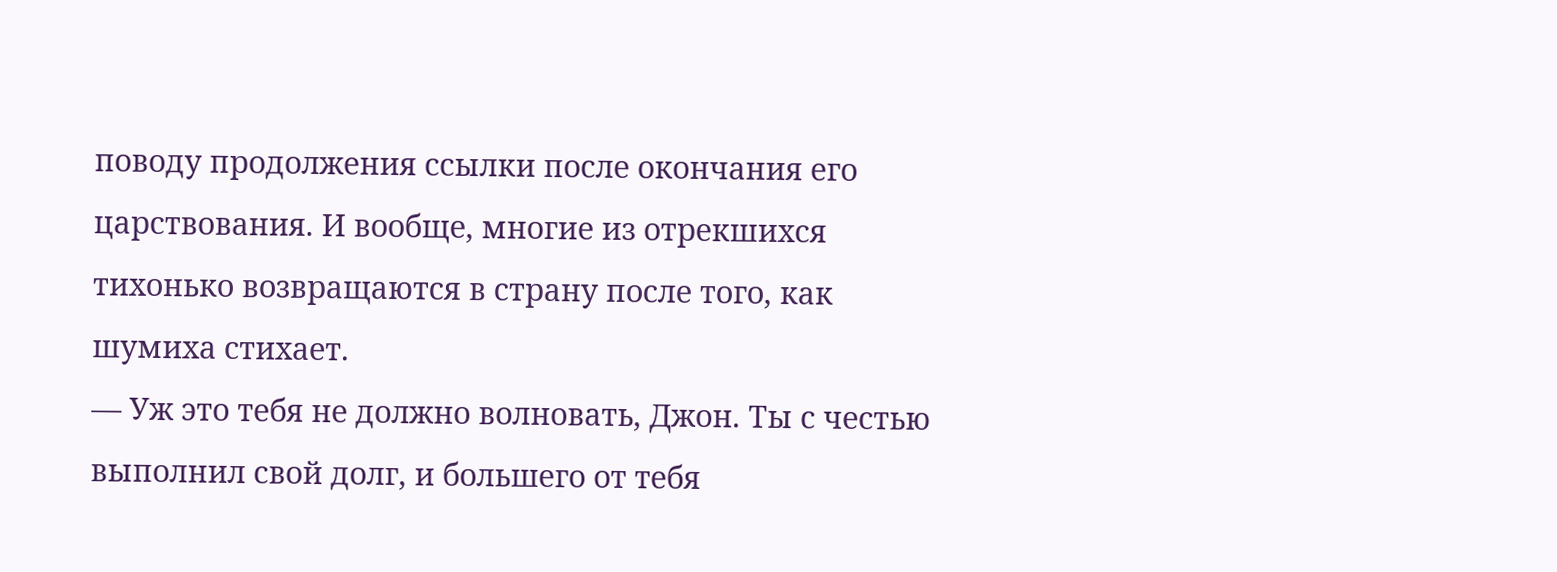поводу продолжения ссылки после окончания его царствования. И вообще, многие из отрекшихся тихонько возвращаются в страну после того, как шумиха стихает.
— Уж это тебя не должно волновать, Джон. Ты с честью выполнил свой долг, и большего от тебя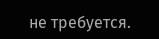не требуется.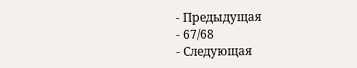- Предыдущая
- 67/68
- Следующая